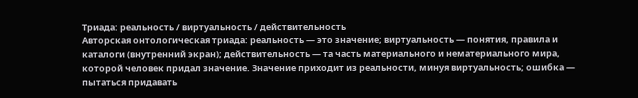Триада: реальность / виртуальность / действительность
Авторская онтологическая триада: реальность — это значение; виртуальность — понятия, правила и каталоги (внутренний экран); действительность — та часть материального и нематериального мира, которой человек придал значение. Значение приходит из реальности, минуя виртуальность; ошибка — пытаться придавать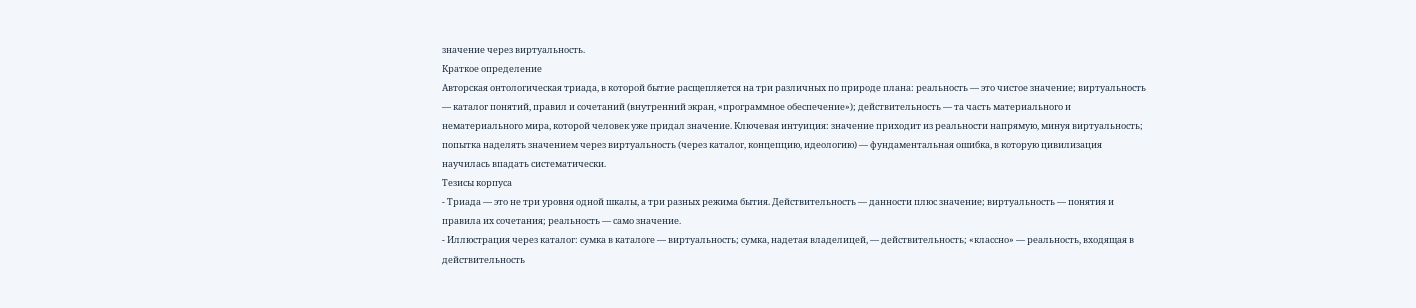значение через виртуальность.
Краткое определение
Авторская онтологическая триада, в которой бытие расщепляется на три различных по природе плана: реальность — это чистое значение; виртуальность — каталог понятий, правил и сочетаний (внутренний экран, «программное обеспечение»); действительность — та часть материального и нематериального мира, которой человек уже придал значение. Ключевая интуиция: значение приходит из реальности напрямую, минуя виртуальность; попытка наделять значением через виртуальность (через каталог, концепцию, идеологию) — фундаментальная ошибка, в которую цивилизация научилась впадать систематически.
Тезисы корпуса
- Триада — это не три уровня одной шкалы, а три разных режима бытия. Действительность — данности плюс значение; виртуальность — понятия и правила их сочетания; реальность — само значение.
- Иллюстрация через каталог: сумка в каталоге — виртуальность; сумка, надетая владелицей, — действительность; «классно» — реальность, входящая в действительность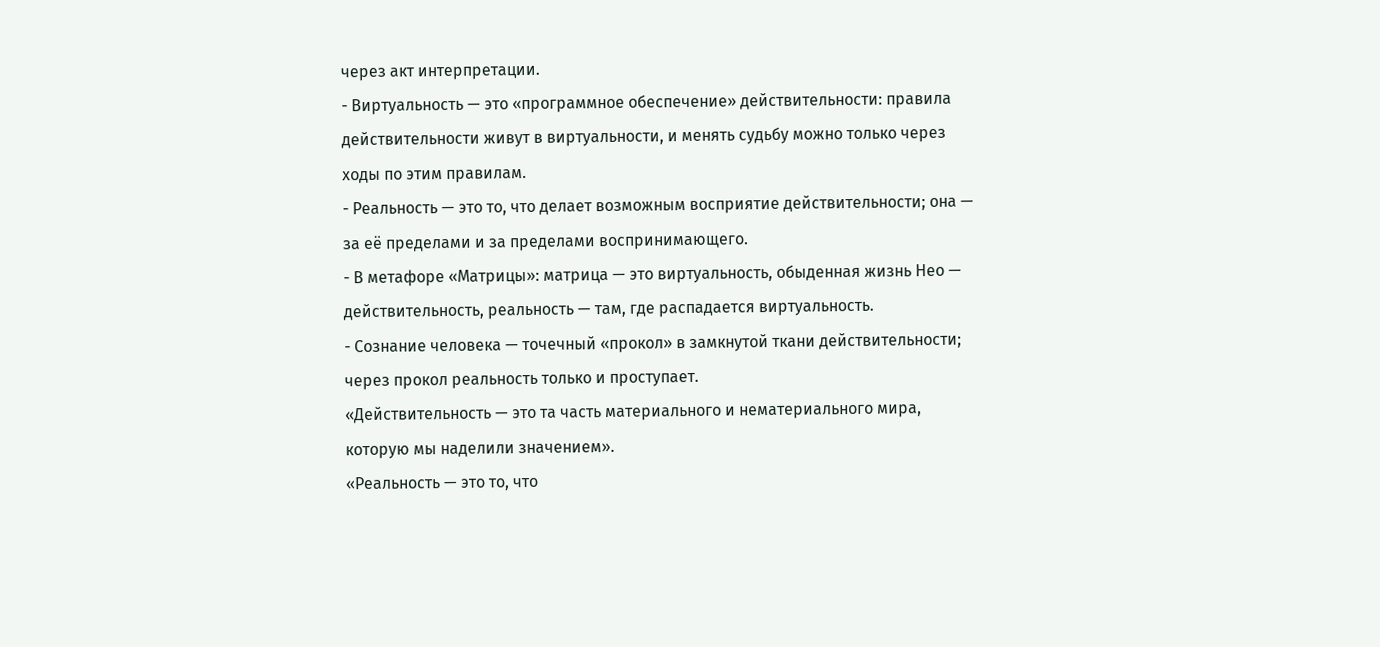через акт интерпретации.
- Виртуальность — это «программное обеспечение» действительности: правила действительности живут в виртуальности, и менять судьбу можно только через ходы по этим правилам.
- Реальность — это то, что делает возможным восприятие действительности; она — за её пределами и за пределами воспринимающего.
- В метафоре «Матрицы»: матрица — это виртуальность, обыденная жизнь Нео — действительность, реальность — там, где распадается виртуальность.
- Сознание человека — точечный «прокол» в замкнутой ткани действительности; через прокол реальность только и проступает.
«Действительность — это та часть материального и нематериального мира, которую мы наделили значением».
«Реальность — это то, что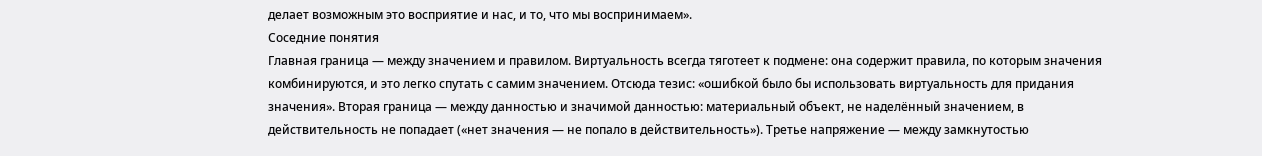делает возможным это восприятие и нас, и то, что мы воспринимаем».
Соседние понятия
Главная граница — между значением и правилом. Виртуальность всегда тяготеет к подмене: она содержит правила, по которым значения комбинируются, и это легко спутать с самим значением. Отсюда тезис: «ошибкой было бы использовать виртуальность для придания значения». Вторая граница — между данностью и значимой данностью: материальный объект, не наделённый значением, в действительность не попадает («нет значения — не попало в действительность»). Третье напряжение — между замкнутостью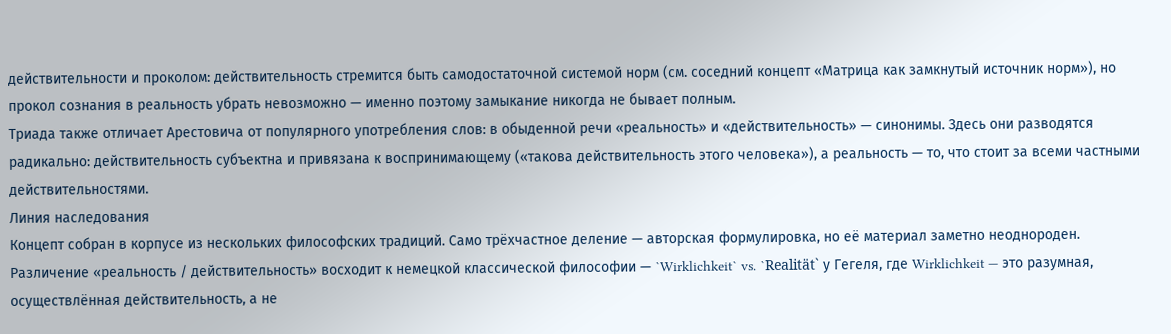действительности и проколом: действительность стремится быть самодостаточной системой норм (см. соседний концепт «Матрица как замкнутый источник норм»), но прокол сознания в реальность убрать невозможно — именно поэтому замыкание никогда не бывает полным.
Триада также отличает Арестовича от популярного употребления слов: в обыденной речи «реальность» и «действительность» — синонимы. Здесь они разводятся радикально: действительность субъектна и привязана к воспринимающему («такова действительность этого человека»), а реальность — то, что стоит за всеми частными действительностями.
Линия наследования
Концепт собран в корпусе из нескольких философских традиций. Само трёхчастное деление — авторская формулировка, но её материал заметно неоднороден.
Различение «реальность / действительность» восходит к немецкой классической философии — `Wirklichkeit` vs. `Realität` у Гегеля, где Wirklichkeit — это разумная, осуществлённая действительность, а не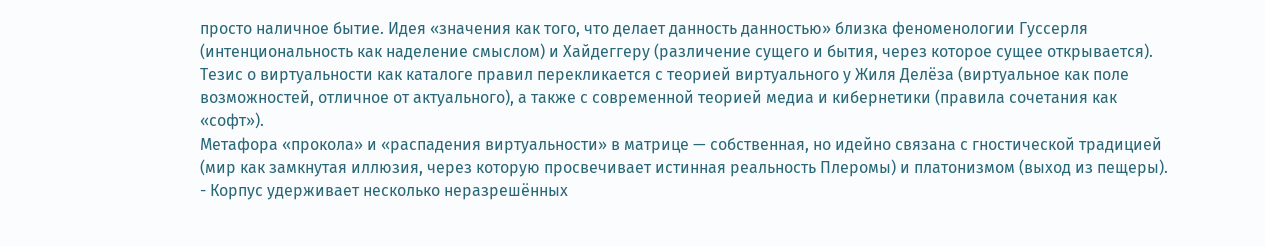просто наличное бытие. Идея «значения как того, что делает данность данностью» близка феноменологии Гуссерля (интенциональность как наделение смыслом) и Хайдеггеру (различение сущего и бытия, через которое сущее открывается). Тезис о виртуальности как каталоге правил перекликается с теорией виртуального у Жиля Делёза (виртуальное как поле возможностей, отличное от актуального), а также с современной теорией медиа и кибернетики (правила сочетания как «софт»).
Метафора «прокола» и «распадения виртуальности» в матрице — собственная, но идейно связана с гностической традицией (мир как замкнутая иллюзия, через которую просвечивает истинная реальность Плеромы) и платонизмом (выход из пещеры).
- Корпус удерживает несколько неразрешённых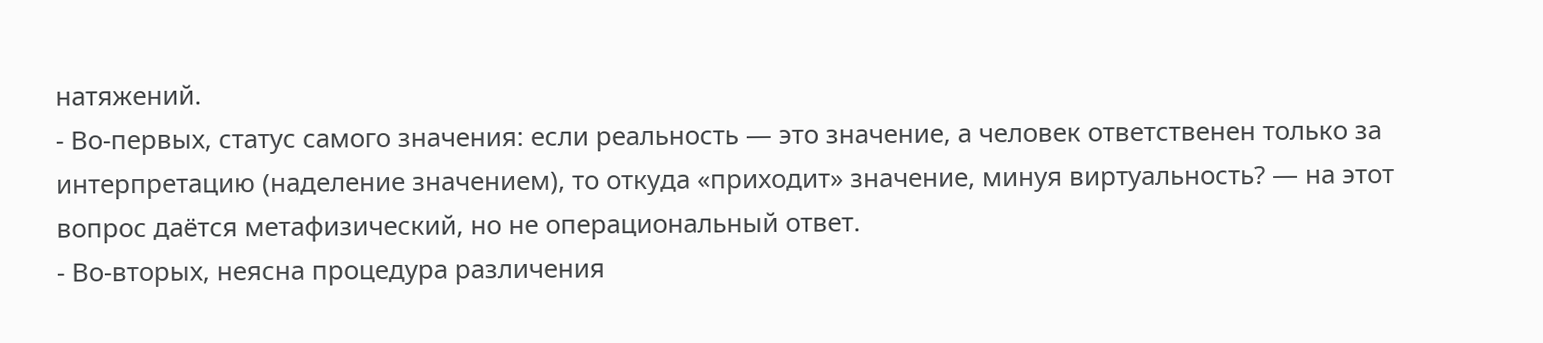натяжений.
- Во-первых, статус самого значения: если реальность — это значение, а человек ответственен только за интерпретацию (наделение значением), то откуда «приходит» значение, минуя виртуальность? — на этот вопрос даётся метафизический, но не операциональный ответ.
- Во-вторых, неясна процедура различения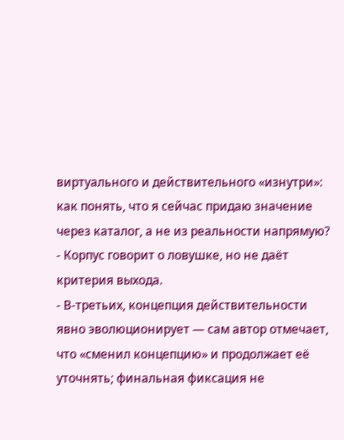виртуального и действительного «изнутри»: как понять, что я сейчас придаю значение через каталог, а не из реальности напрямую?
- Корпус говорит о ловушке, но не даёт критерия выхода.
- В-третьих, концепция действительности явно эволюционирует — сам автор отмечает, что «сменил концепцию» и продолжает её уточнять; финальная фиксация не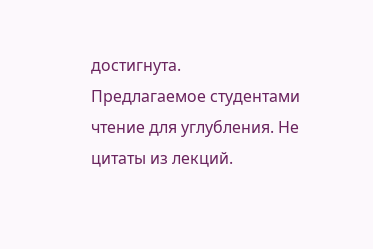достигнута.
Предлагаемое студентами чтение для углубления. Не цитаты из лекций.